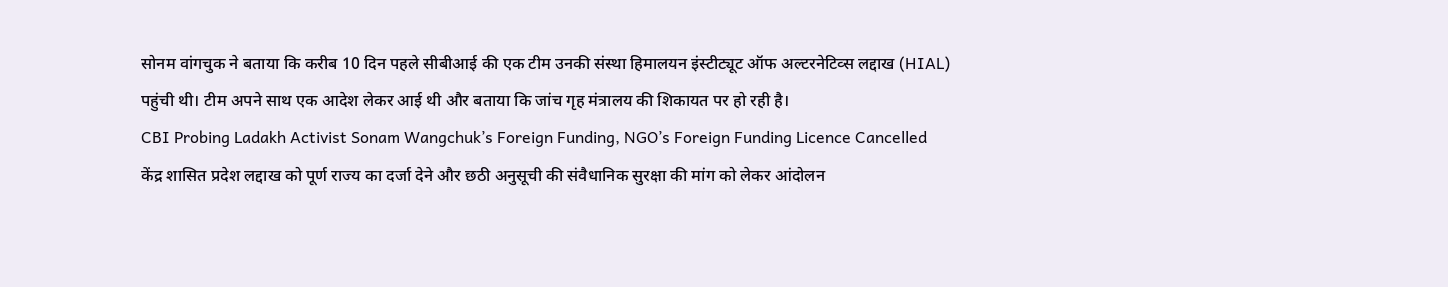सोनम वांगचुक ने बताया कि करीब 10 दिन पहले सीबीआई की एक टीम उनकी संस्था हिमालयन इंस्टीट्यूट ऑफ अल्टरनेटिव्स लद्दाख (HIAL) पहुंची थी। टीम अपने साथ एक आदेश लेकर आई थी और बताया कि जांच गृह मंत्रालय की शिकायत पर हो रही है।
CBI Probing Ladakh Activist Sonam Wangchuk’s Foreign Funding, NGO’s Foreign Funding Licence Cancelled
केंद्र शासित प्रदेश लद्दाख को पूर्ण राज्य का दर्जा देने और छठी अनुसूची की संवैधानिक सुरक्षा की मांग को लेकर आंदोलन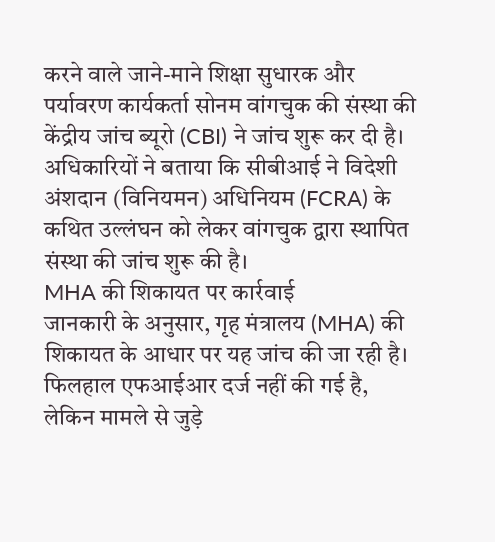करने वाले जाने-माने शिक्षा सुधारक और पर्यावरण कार्यकर्ता सोनम वांगचुक की संस्था की केंद्रीय जांच ब्यूरो (CBI) ने जांच शुरू कर दी है। अधिकारियों ने बताया कि सीबीआई ने विदेशी अंशदान (विनियमन) अधिनियम (FCRA) के कथित उल्लंघन को लेकर वांगचुक द्वारा स्थापित संस्था की जांच शुरू की है।
MHA की शिकायत पर कार्रवाई
जानकारी के अनुसार, गृह मंत्रालय (MHA) की शिकायत के आधार पर यह जांच की जा रही है। फिलहाल एफआईआर दर्ज नहीं की गई है, लेकिन मामले से जुड़े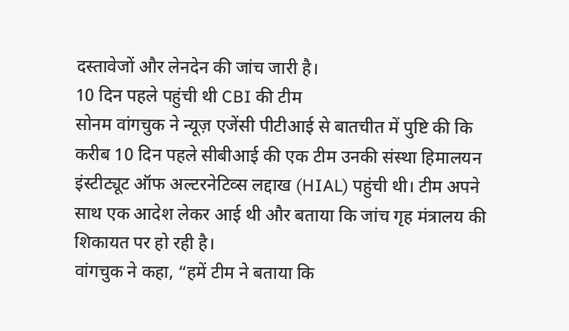दस्तावेजों और लेनदेन की जांच जारी है।
10 दिन पहले पहुंची थी CBI की टीम
सोनम वांगचुक ने न्यूज़ एजेंसी पीटीआई से बातचीत में पुष्टि की कि करीब 10 दिन पहले सीबीआई की एक टीम उनकी संस्था हिमालयन इंस्टीट्यूट ऑफ अल्टरनेटिव्स लद्दाख (HIAL) पहुंची थी। टीम अपने साथ एक आदेश लेकर आई थी और बताया कि जांच गृह मंत्रालय की शिकायत पर हो रही है।
वांगचुक ने कहा, “हमें टीम ने बताया कि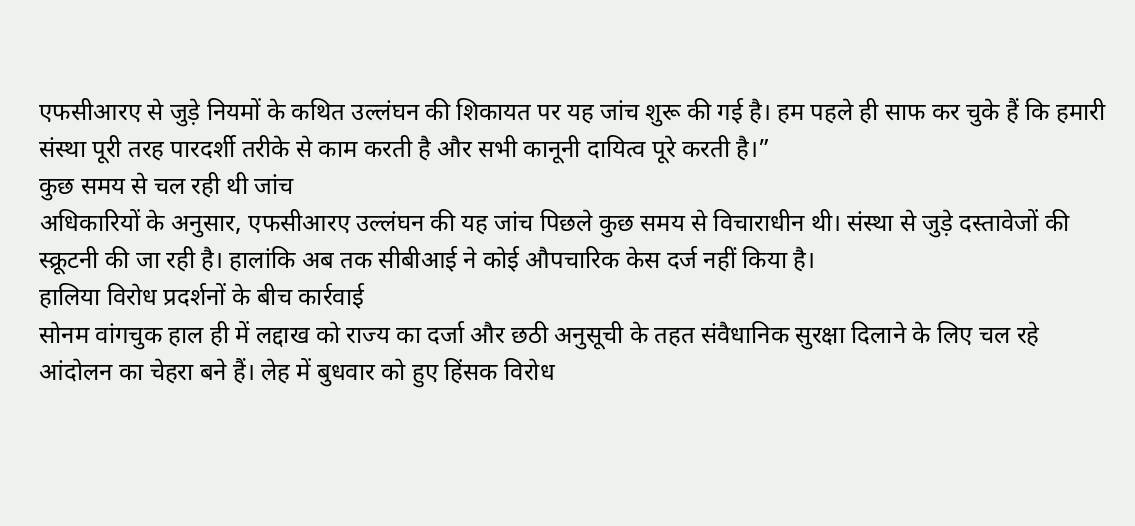एफसीआरए से जुड़े नियमों के कथित उल्लंघन की शिकायत पर यह जांच शुरू की गई है। हम पहले ही साफ कर चुके हैं कि हमारी संस्था पूरी तरह पारदर्शी तरीके से काम करती है और सभी कानूनी दायित्व पूरे करती है।”
कुछ समय से चल रही थी जांच
अधिकारियों के अनुसार, एफसीआरए उल्लंघन की यह जांच पिछले कुछ समय से विचाराधीन थी। संस्था से जुड़े दस्तावेजों की स्क्रूटनी की जा रही है। हालांकि अब तक सीबीआई ने कोई औपचारिक केस दर्ज नहीं किया है।
हालिया विरोध प्रदर्शनों के बीच कार्रवाई
सोनम वांगचुक हाल ही में लद्दाख को राज्य का दर्जा और छठी अनुसूची के तहत संवैधानिक सुरक्षा दिलाने के लिए चल रहे आंदोलन का चेहरा बने हैं। लेह में बुधवार को हुए हिंसक विरोध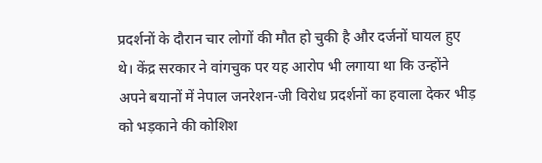प्रदर्शनों के दौरान चार लोगों की मौत हो चुकी है और दर्जनों घायल हुए थे। केंद्र सरकार ने वांगचुक पर यह आरोप भी लगाया था कि उन्होंने अपने बयानों में नेपाल जनरेशन-जी विरोध प्रदर्शनों का हवाला देकर भीड़ को भड़काने की कोशिश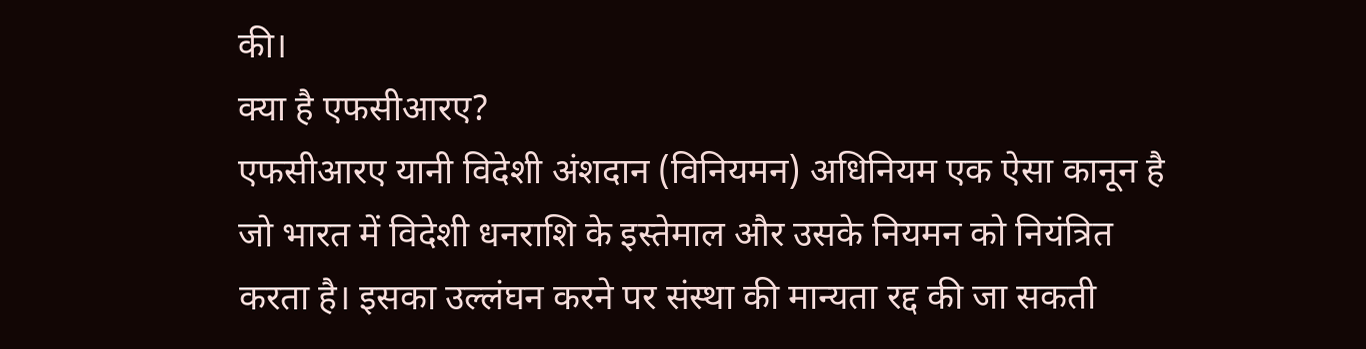की।
क्या है एफसीआरए?
एफसीआरए यानी विदेशी अंशदान (विनियमन) अधिनियम एक ऐसा कानून है जो भारत में विदेशी धनराशि के इस्तेमाल और उसके नियमन को नियंत्रित करता है। इसका उल्लंघन करने पर संस्था की मान्यता रद्द की जा सकती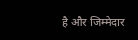है और जिम्मेदार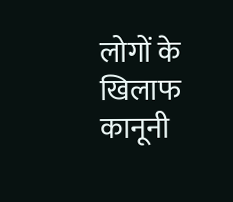लोगों के खिलाफ कानूनी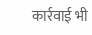कार्रवाई भी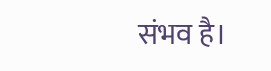संभव है।